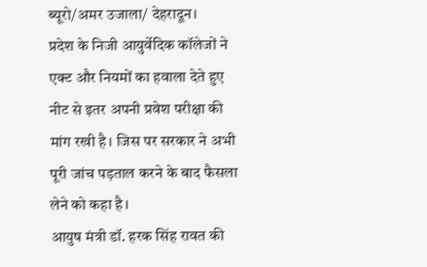ब्यूरो/अमर उजाला/ देहरादून।
प्रदेश के निजी आयुर्वेदिक कॉलेजों ने एक्ट और नियमों का हवाला देते हुए नीट से इतर अपनी प्रवेश परीक्षा की मांग रखी है। जिस पर सरकार ने अभी पूरी जांच पड़ताल करने के बाद फैसला लेने को कहा है।
आयुष मंत्री डॉ. हरक सिंह रावत की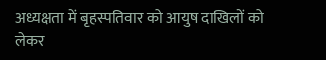अध्यक्षता में बृहस्पतिवार को आयुष दाखिलों को लेकर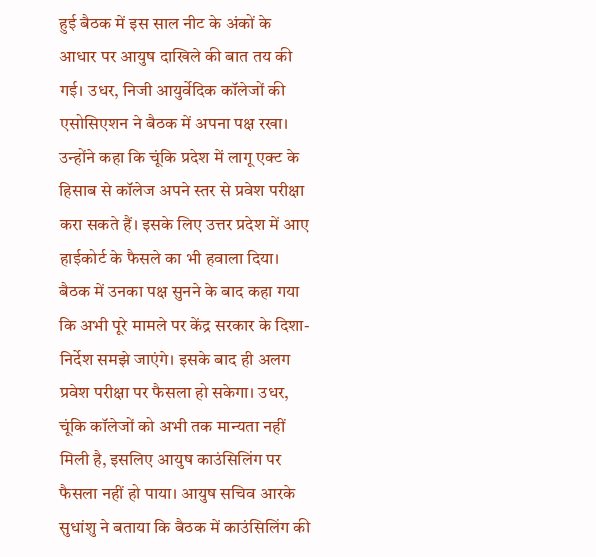हुई बैठक में इस साल नीट के अंकों के आधार पर आयुष दाखिले की बात तय की गई। उधर, निजी आयुर्वेदिक कॉलेजों की एसोसिएशन ने बैठक में अपना पक्ष रखा। उन्होंने कहा कि चूंकि प्रदेश में लागू एक्ट के हिसाब से कॉलेज अपने स्तर से प्रवेश परीक्षा करा सकते हैं। इसके लिए उत्तर प्रदेश में आए हाईकोर्ट के फैसले का भी हवाला दिया। बैठक में उनका पक्ष सुनने के बाद कहा गया कि अभी पूरे मामले पर केंद्र सरकार के दिशा-निर्देश समझे जाएंगे। इसके बाद ही अलग प्रवेश परीक्षा पर फैसला हो सकेगा। उधर, चूंकि कॉलेजों को अभी तक मान्यता नहीं मिली है, इसलिए आयुष काउंसिलिंग पर फैसला नहीं हो पाया। आयुष सचिव आरके सुधांशु ने बताया कि बैठक में काउंसिलिंग की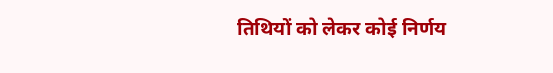तिथियों को लेकर कोई निर्णय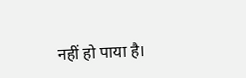नहीं हो पाया है।